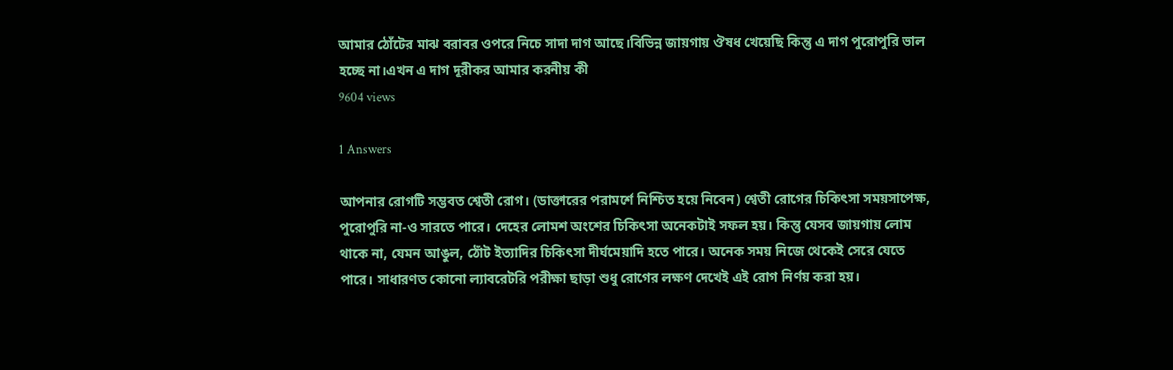আমার ঠোঁ‌টের মাঝ বরাবর ওপ‌রে নি‌চে সাদা দাগ আছে।‌বি‌ভিন্ন জায়গায় ঔষধ খে‌য়ে‌ছি কিন্তু এ দাগ পু‌রোপু‌রি ভাল হ‌চ্ছে না।এখন এ দাগ দূরীকর‌ আমার করনীয় কী
9604 views

1 Answers

আপনার রোগটি সম্ভবত শ্বেতী রোগ। (ডাক্তারের পরামর্শে নিশ্চিত হয়ে নিবেন) শ্বেতী রোগের চিকিৎসা সময়সাপেক্ষ, পুরোপুরি না-ও সারতে পারে। দেহের লোমশ অংশের চিকিৎসা অনেকটাই সফল হয়। কিন্তু যেসব জায়গায় লোম থাকে না, যেমন আঙুল, ঠোঁট ইত্যাদির চিকিৎসা দীর্ঘমেয়াদি হতে পারে। অনেক সময় নিজে থেকেই সেরে যেতে পারে। সাধারণত কোনো ল্যাবরেটরি পরীক্ষা ছাড়া শুধু রোগের লক্ষণ দেখেই এই রোগ নির্ণয় করা হয়।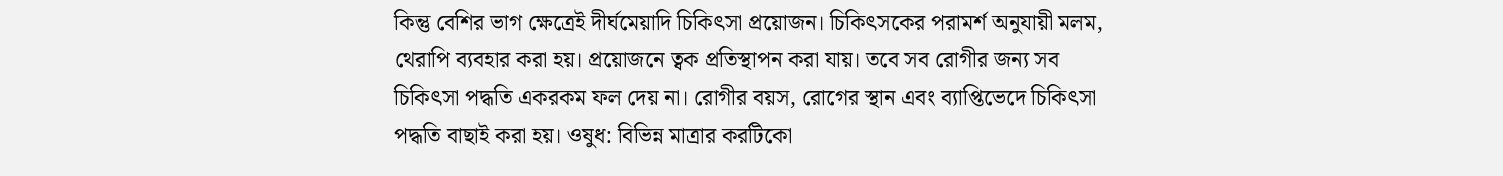কিন্তু বেশির ভাগ ক্ষেত্রেই দীর্ঘমেয়াদি চিকিৎসা প্রয়োজন। চিকিৎসকের পরামর্শ অনুযায়ী মলম, থেরাপি ব্যবহার করা হয়। প্রয়োজনে ত্বক প্রতিস্থাপন করা যায়। তবে সব রোগীর জন্য সব চিকিৎসা পদ্ধতি একরকম ফল দেয় না। রোগীর বয়স, রোগের স্থান এবং ব্যাপ্তিভেদে চিকিৎসা পদ্ধতি বাছাই করা হয়। ওষুধ: বিভিন্ন মাত্রার করটিকো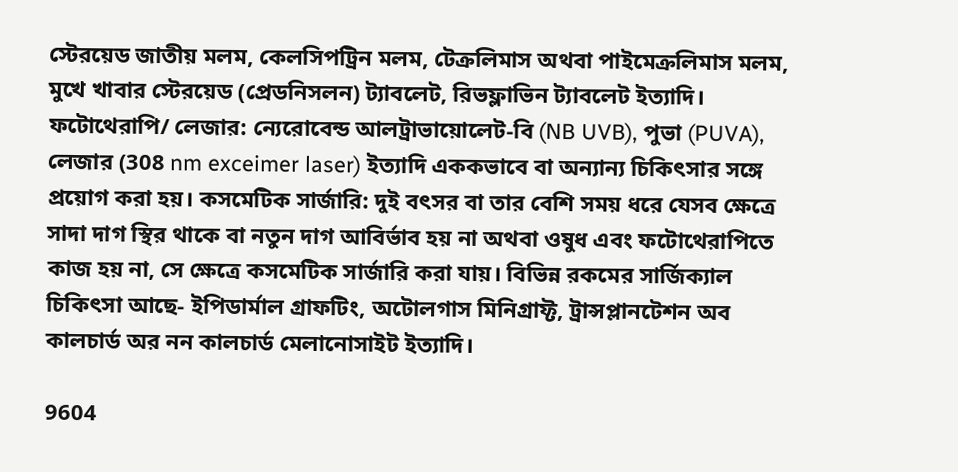স্টেরয়েড জাতীয় মলম, কেলসিপট্রিন মলম, টেক্রলিমাস অথবা পাইমেক্রলিমাস মলম, মুখে খাবার স্টেরয়েড (প্রেডনিসলন) ট্যাবলেট, রিভফ্লাভিন ট্যাবলেট ইত্যাদি। ফটোথেরাপি/ লেজার: ন্যেরোবেন্ড আলট্রাভায়োলেট-বি (NB UVB), পুভা (PUVA), লেজার (308 nm exceimer laser) ইত্যাদি এককভাবে বা অন্যান্য চিকিৎসার সঙ্গে প্রয়োগ করা হয়। কসমেটিক সার্জারি: দুই বৎসর বা তার বেশি সময় ধরে যেসব ক্ষেত্রে সাদা দাগ স্থির থাকে বা নতুন দাগ আবির্ভাব হয় না অথবা ওষুধ এবং ফটোথেরাপিতে কাজ হয় না, সে ক্ষেত্রে কসমেটিক সার্জারি করা যায়। বিভিন্ন রকমের সার্জিক্যাল চিকিৎসা আছে- ইপিডার্মাল গ্রাফটিং, অটোলগাস মিনিগ্রাফ্ট, ট্রান্সপ্লানটেশন অব কালচার্ড অর নন কালচার্ড মেলানোসাইট ইত্যাদি।

9604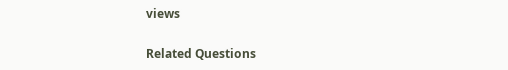views

Related Questions